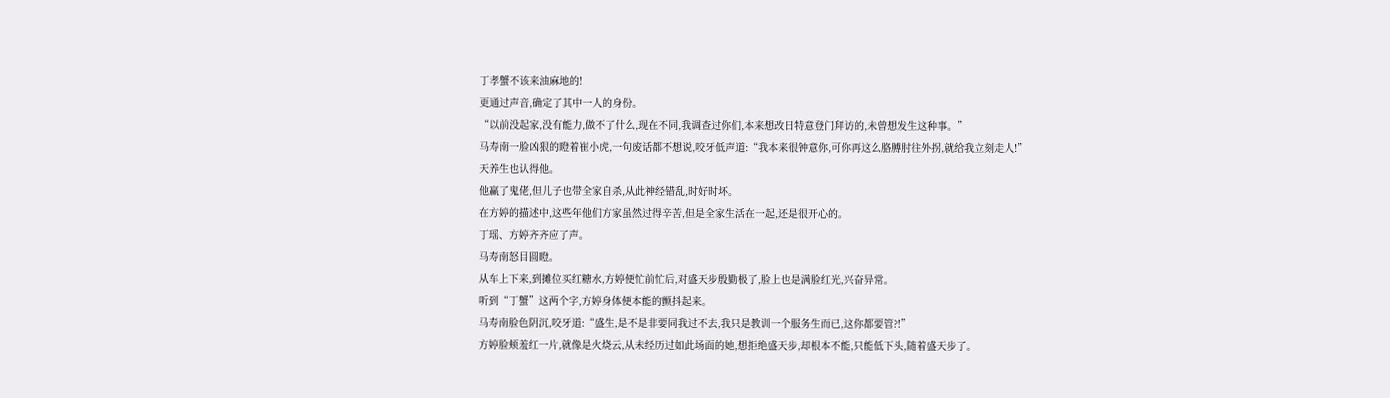丁孝蟹不该来油麻地的!
更通过声音,确定了其中一人的身份。
“以前没起家,没有能力,做不了什么,现在不同,我调查过你们,本来想改日特意登门拜访的,未曾想发生这种事。”
马寿南一脸凶狠的瞪着崔小虎,一句废话都不想说,咬牙低声道:“我本来很钟意你,可你再这么胳膊肘往外拐,就给我立刻走人!”
天养生也认得他。
他赢了鬼佬,但儿子也带全家自杀,从此神经错乱,时好时坏。
在方婷的描述中,这些年他们方家虽然过得辛苦,但是全家生活在一起,还是很开心的。
丁瑶、方婷齐齐应了声。
马寿南怒目圆瞪。
从车上下来,到摊位买红糖水,方婷便忙前忙后,对盛天步殷勤极了,脸上也是满脸红光,兴奋异常。
听到“丁蟹”这两个字,方婷身体便本能的颤抖起来。
马寿南脸色阴沉,咬牙道:“盛生,是不是非要同我过不去,我只是教训一个服务生而已,这你都要管?!”
方婷脸颊羞红一片,就像是火烧云,从未经历过如此场面的她,想拒绝盛天步,却根本不能,只能低下头,随着盛天步了。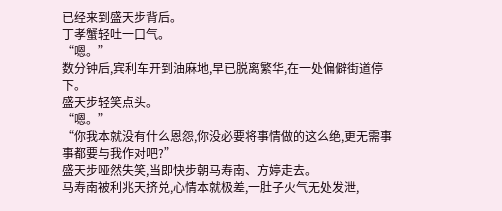已经来到盛天步背后。
丁孝蟹轻吐一口气。
“嗯。”
数分钟后,宾利车开到油麻地,早已脱离繁华,在一处偏僻街道停下。
盛天步轻笑点头。
“嗯。”
“你我本就没有什么恩怨,你没必要将事情做的这么绝,更无需事事都要与我作对吧?”
盛天步哑然失笑,当即快步朝马寿南、方婷走去。
马寿南被利兆天挤兑,心情本就极差,一肚子火气无处发泄,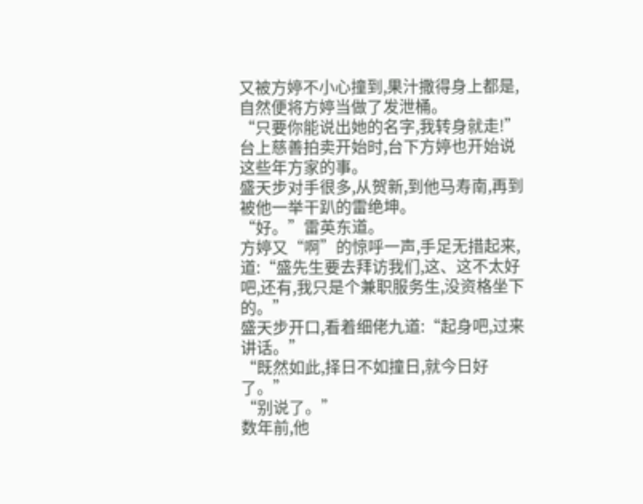又被方婷不小心撞到,果汁撒得身上都是,自然便将方婷当做了发泄桶。
“只要你能说出她的名字,我转身就走!”
台上慈善拍卖开始时,台下方婷也开始说这些年方家的事。
盛天步对手很多,从贺新,到他马寿南,再到被他一举干趴的雷绝坤。
“好。”雷英东道。
方婷又“啊”的惊呼一声,手足无措起来,道:“盛先生要去拜访我们,这、这不太好吧,还有,我只是个兼职服务生,没资格坐下的。”
盛天步开口,看着细佬九道:“起身吧,过来讲话。”
“既然如此,择日不如撞日,就今日好了。”
“别说了。”
数年前,他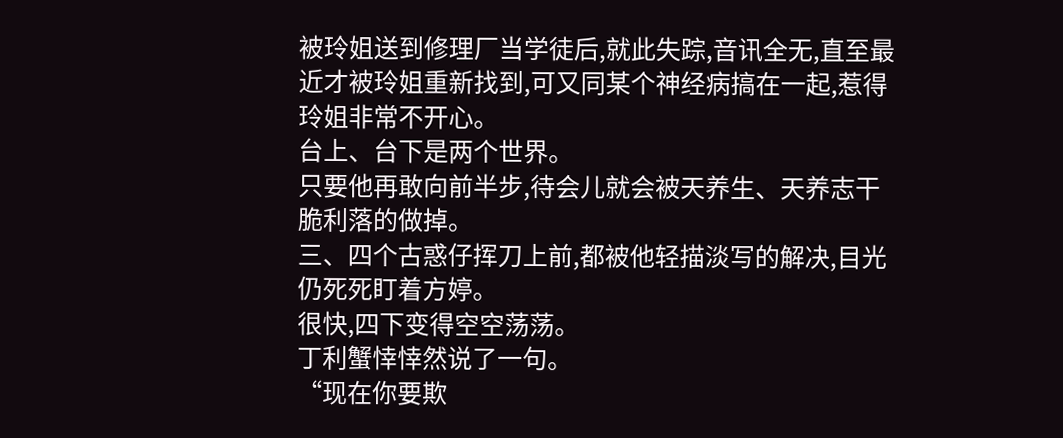被玲姐送到修理厂当学徒后,就此失踪,音讯全无,直至最近才被玲姐重新找到,可又同某个神经病搞在一起,惹得玲姐非常不开心。
台上、台下是两个世界。
只要他再敢向前半步,待会儿就会被天养生、天养志干脆利落的做掉。
三、四个古惑仔挥刀上前,都被他轻描淡写的解决,目光仍死死盯着方婷。
很快,四下变得空空荡荡。
丁利蟹悻悻然说了一句。
“现在你要欺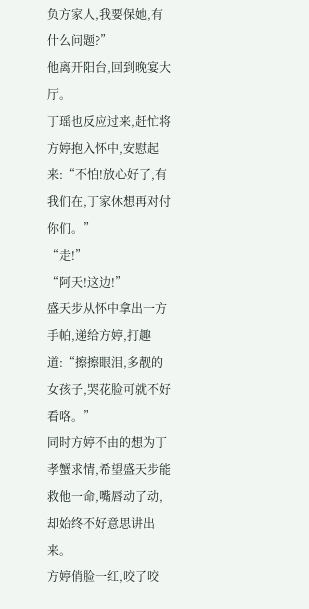负方家人,我要保她,有什么问题?”
他离开阳台,回到晚宴大厅。
丁瑶也反应过来,赶忙将方婷抱入怀中,安慰起来:“不怕!放心好了,有我们在,丁家休想再对付你们。”
“走!”
“阿天!这边!”
盛天步从怀中拿出一方手帕,递给方婷,打趣道:“擦擦眼泪,多靓的女孩子,哭花脸可就不好看咯。”
同时方婷不由的想为丁孝蟹求情,希望盛天步能救他一命,嘴唇动了动,却始终不好意思讲出来。
方婷俏脸一红,咬了咬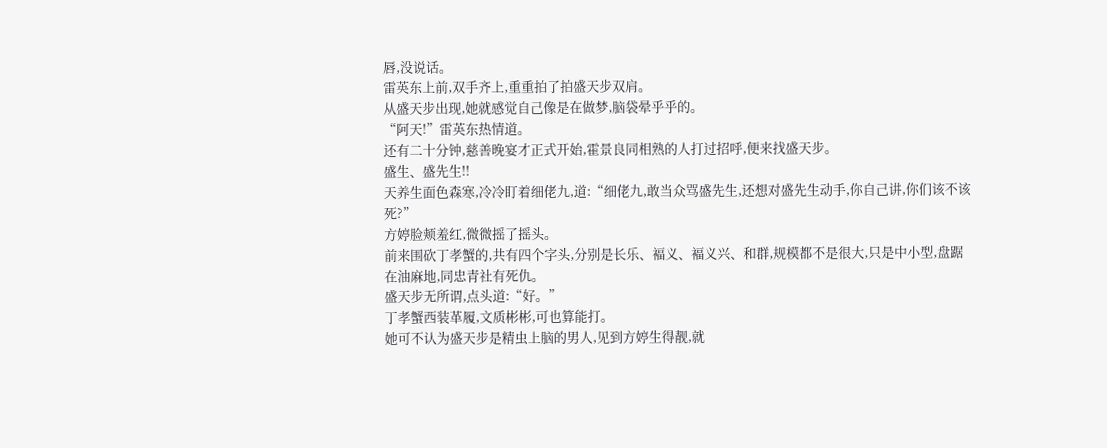唇,没说话。
雷英东上前,双手齐上,重重拍了拍盛天步双肩。
从盛天步出现,她就感觉自己像是在做梦,脑袋晕乎乎的。
“阿天!”雷英东热情道。
还有二十分钟,慈善晚宴才正式开始,霍景良同相熟的人打过招呼,便来找盛天步。
盛生、盛先生!!
天养生面色森寒,冷冷盯着细佬九,道:“细佬九,敢当众骂盛先生,还想对盛先生动手,你自己讲,你们该不该死?”
方婷脸颊羞红,微微摇了摇头。
前来围砍丁孝蟹的,共有四个字头,分别是长乐、褔义、褔义兴、和群,规模都不是很大,只是中小型,盘踞在油麻地,同忠青社有死仇。
盛天步无所谓,点头道:“好。”
丁孝蟹西装革履,文质彬彬,可也算能打。
她可不认为盛天步是精虫上脑的男人,见到方婷生得靓,就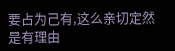要占为己有,这么亲切定然是有理由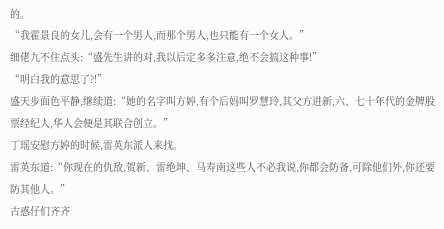的。
“我霍景良的女儿,会有一个男人,而那个男人,也只能有一个女人。”
细佬九不住点头:“盛先生讲的对,我以后定多多注意,绝不会搞这种事!”
“明白我的意思了?!”
盛天步面色平静,继续道:“她的名字叫方婷,有个后妈叫罗慧玲,其父方进新,六、七十年代的金牌股票经纪人,华人会便是其联合创立。”
丁瑶安慰方婷的时候,雷英东派人来找。
雷英东道:“你现在的仇敌,贺新、雷绝坤、马寿南这些人不必我说,你都会防备,可除他们外,你还要防其他人。”
古惑仔们齐齐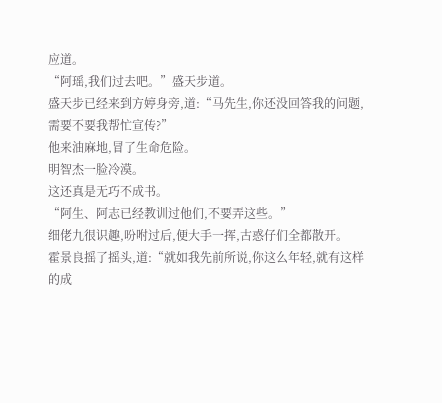应道。
“阿瑶,我们过去吧。”盛天步道。
盛天步已经来到方婷身旁,道:“马先生,你还没回答我的问题,需要不要我帮忙宣传?”
他来油麻地,冒了生命危险。
明智杰一脸冷漠。
这还真是无巧不成书。
“阿生、阿志已经教训过他们,不要弄这些。”
细佬九很识趣,吩咐过后,便大手一挥,古惑仔们全都散开。
霍景良摇了摇头,道:“就如我先前所说,你这么年轻,就有这样的成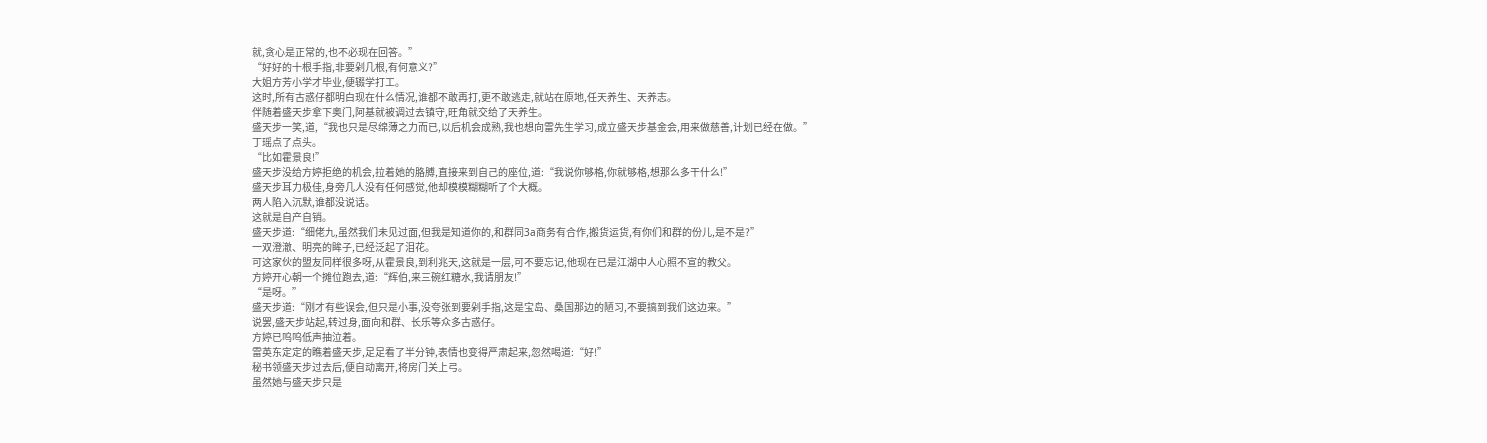就,贪心是正常的,也不必现在回答。”
“好好的十根手指,非要剁几根,有何意义?”
大姐方芳小学才毕业,便辍学打工。
这时,所有古惑仔都明白现在什么情况,谁都不敢再打,更不敢逃走,就站在原地,任天养生、天养志。
伴随着盛天步拿下奥门,阿基就被调过去镇守,旺角就交给了天养生。
盛天步一笑,道,“我也只是尽绵薄之力而已,以后机会成熟,我也想向雷先生学习,成立盛天步基金会,用来做慈善,计划已经在做。”
丁瑶点了点头。
“比如霍景良!”
盛天步没给方婷拒绝的机会,拉着她的胳膊,直接来到自己的座位,道:“我说你够格,你就够格,想那么多干什么!”
盛天步耳力极佳,身旁几人没有任何感觉,他却模模糊糊听了个大概。
两人陷入沉默,谁都没说话。
这就是自产自销。
盛天步道:“细佬九,虽然我们未见过面,但我是知道你的,和群同3a商务有合作,搬货运货,有你们和群的份儿,是不是?”
一双澄澈、明亮的眸子,已经泛起了泪花。
可这家伙的盟友同样很多呀,从霍景良,到利兆天,这就是一层,可不要忘记,他现在已是江湖中人心照不宣的教父。
方婷开心朝一个摊位跑去,道:“辉伯,来三碗红糖水,我请朋友!”
“是呀。”
盛天步道:“刚才有些误会,但只是小事,没夸张到要剁手指,这是宝岛、桑国那边的陋习,不要搞到我们这边来。”
说罢,盛天步站起,转过身,面向和群、长乐等众多古惑仔。
方婷已呜呜低声抽泣着。
雷英东定定的瞧着盛天步,足足看了半分钟,表情也变得严肃起来,忽然喝道:“好!”
秘书领盛天步过去后,便自动离开,将房门关上弓。
虽然她与盛天步只是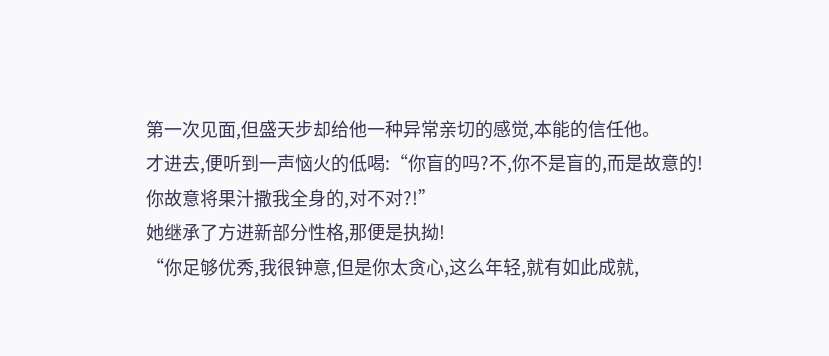第一次见面,但盛天步却给他一种异常亲切的感觉,本能的信任他。
才进去,便听到一声恼火的低喝:“你盲的吗?不,你不是盲的,而是故意的!你故意将果汁撒我全身的,对不对?!”
她继承了方进新部分性格,那便是执拗!
“你足够优秀,我很钟意,但是你太贪心,这么年轻,就有如此成就,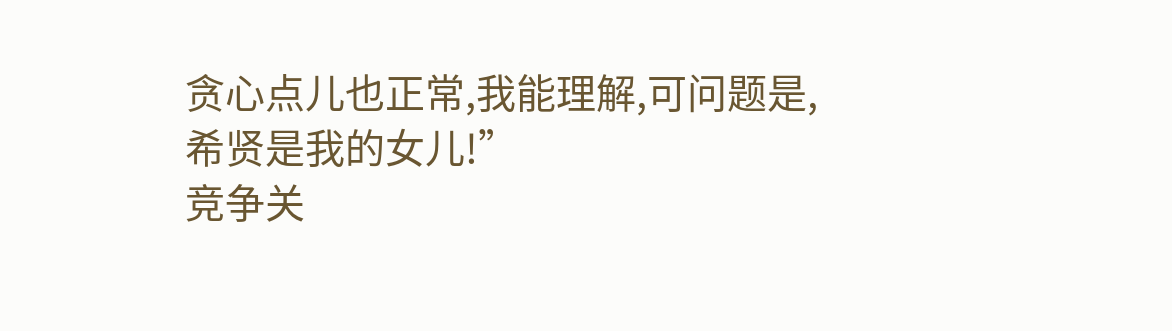贪心点儿也正常,我能理解,可问题是,希贤是我的女儿!”
竞争关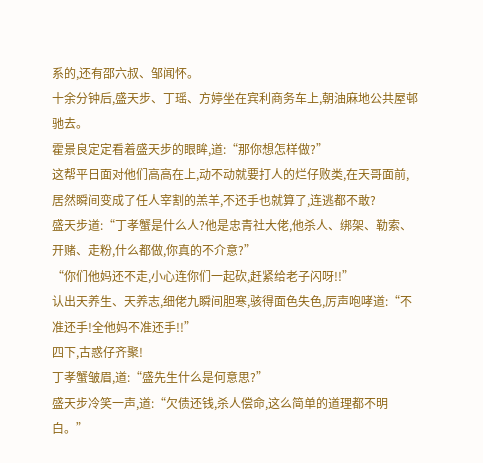系的,还有邵六叔、邹闻怀。
十余分钟后,盛天步、丁瑶、方婷坐在宾利商务车上,朝油麻地公共屋邨驰去。
霍景良定定看着盛天步的眼眸,道:“那你想怎样做?”
这帮平日面对他们高高在上,动不动就要打人的烂仔败类,在天哥面前,居然瞬间变成了任人宰割的羔羊,不还手也就算了,连逃都不敢?
盛天步道:“丁孝蟹是什么人?他是忠青社大佬,他杀人、绑架、勒索、开赌、走粉,什么都做,你真的不介意?”
“你们他妈还不走,小心连你们一起砍,赶紧给老子闪呀!!”
认出天养生、天养志,细佬九瞬间胆寒,骇得面色失色,厉声咆哮道:“不准还手!全他妈不准还手!!”
四下,古惑仔齐聚!
丁孝蟹皱眉,道:“盛先生什么是何意思?”
盛天步冷笑一声,道:“欠债还钱,杀人偿命,这么简单的道理都不明白。”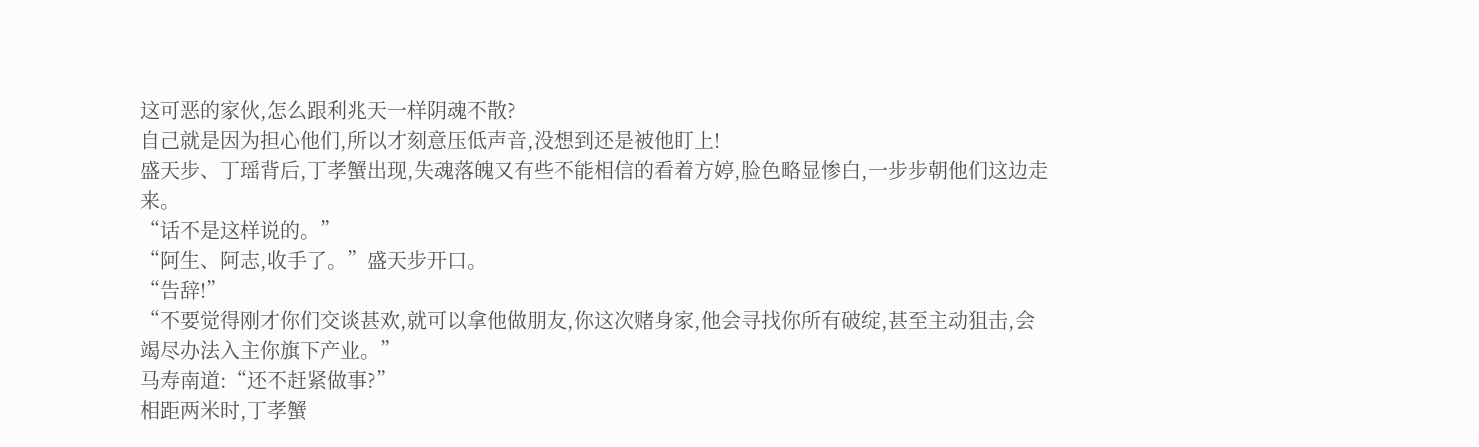这可恶的家伙,怎么跟利兆天一样阴魂不散?
自己就是因为担心他们,所以才刻意压低声音,没想到还是被他盯上!
盛天步、丁瑶背后,丁孝蟹出现,失魂落魄又有些不能相信的看着方婷,脸色略显惨白,一步步朝他们这边走来。
“话不是这样说的。”
“阿生、阿志,收手了。”盛天步开口。
“告辞!”
“不要觉得刚才你们交谈甚欢,就可以拿他做朋友,你这次赌身家,他会寻找你所有破绽,甚至主动狙击,会竭尽办法入主你旗下产业。”
马寿南道:“还不赶紧做事?”
相距两米时,丁孝蟹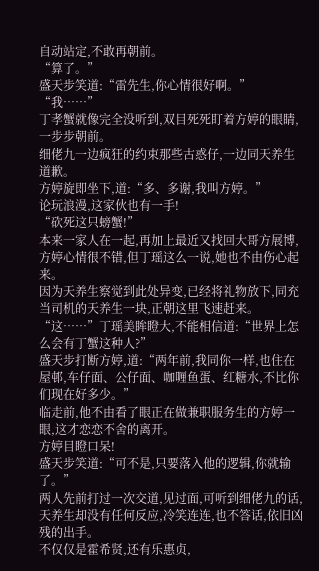自动站定,不敢再朝前。
“算了。”
盛天步笑道:“雷先生,你心情很好啊。”
“我……”
丁孝蟹就像完全没听到,双目死死盯着方婷的眼睛,一步步朝前。
细佬九一边疯狂的约束那些古惑仔,一边同天养生道歉。
方婷旋即坐下,道:“多、多谢,我叫方婷。”
论玩浪漫,这家伙也有一手!
“砍死这只螃蟹!”
本来一家人在一起,再加上最近又找回大哥方展博,方婷心情很不错,但丁瑶这么一说,她也不由伤心起来。
因为天养生察觉到此处异变,已经将礼物放下,同充当司机的天养生一块,正朝这里飞速赶来。
“这……”丁瑶美眸瞪大,不能相信道:“世界上怎么会有丁蟹这种人?”
盛天步打断方婷,道:“两年前,我同你一样,也住在屋邨,车仔面、公仔面、咖喱鱼蛋、红糖水,不比你们现在好多少。”
临走前,他不由看了眼正在做兼职服务生的方婷一眼,这才恋恋不舍的离开。
方婷目瞪口呆!
盛天步笑道:“可不是,只要落入他的逻辑,你就输了。”
两人先前打过一次交道,见过面,可听到细佬九的话,天养生却没有任何反应,冷笑连连,也不答话,依旧凶残的出手。
不仅仅是霍希贤,还有乐惠贞,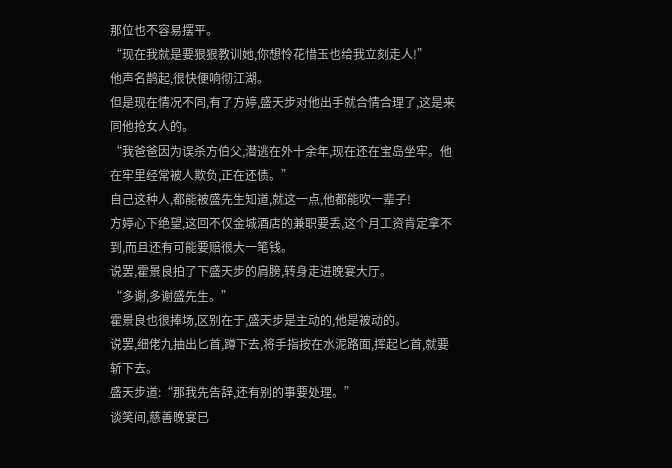那位也不容易摆平。
“现在我就是要狠狠教训她,你想怜花惜玉也给我立刻走人!”
他声名鹊起,很快便响彻江湖。
但是现在情况不同,有了方婷,盛天步对他出手就合情合理了,这是来同他抢女人的。
“我爸爸因为误杀方伯父,潜逃在外十余年,现在还在宝岛坐牢。他在牢里经常被人欺负,正在还债。”
自己这种人,都能被盛先生知道,就这一点,他都能吹一辈子!
方婷心下绝望,这回不仅金城酒店的兼职要丢,这个月工资肯定拿不到,而且还有可能要赔很大一笔钱。
说罢,霍景良拍了下盛天步的肩膀,转身走进晚宴大厅。
“多谢,多谢盛先生。”
霍景良也很捧场,区别在于,盛天步是主动的,他是被动的。
说罢,细佬九抽出匕首,蹲下去,将手指按在水泥路面,挥起匕首,就要斩下去。
盛天步道:“那我先告辞,还有别的事要处理。”
谈笑间,慈善晚宴已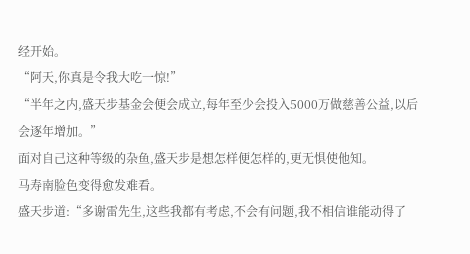经开始。
“阿天,你真是令我大吃一惊!”
“半年之内,盛天步基金会便会成立,每年至少会投入5000万做慈善公益,以后会逐年增加。”
面对自己这种等级的杂鱼,盛天步是想怎样便怎样的,更无惧使他知。
马寿南脸色变得愈发难看。
盛天步道:“多谢雷先生,这些我都有考虑,不会有问题,我不相信谁能动得了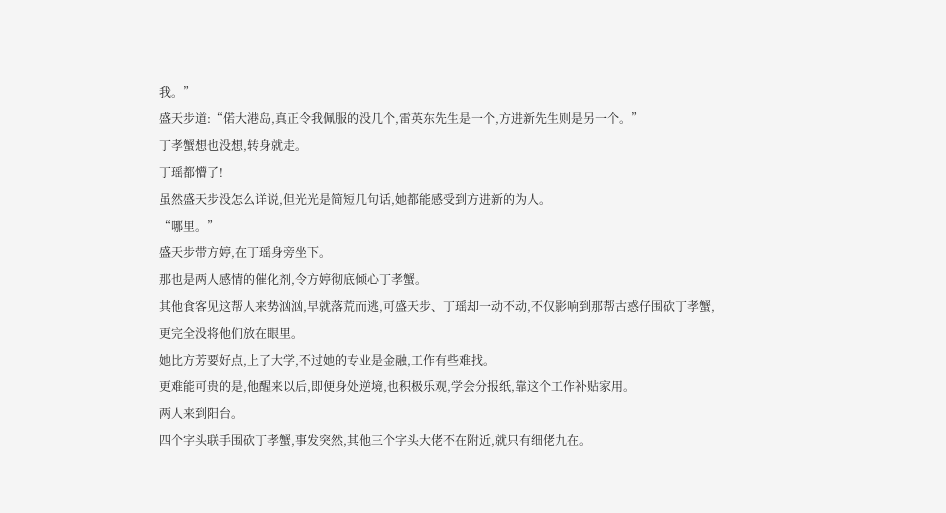我。”
盛天步道:“偌大港岛,真正令我佩服的没几个,雷英东先生是一个,方进新先生则是另一个。”
丁孝蟹想也没想,转身就走。
丁瑶都懵了!
虽然盛天步没怎么详说,但光光是简短几句话,她都能感受到方进新的为人。
“哪里。”
盛天步带方婷,在丁瑶身旁坐下。
那也是两人感情的催化剂,令方婷彻底倾心丁孝蟹。
其他食客见这帮人来势汹汹,早就落荒而逃,可盛天步、丁瑶却一动不动,不仅影响到那帮古惑仔围砍丁孝蟹,更完全没将他们放在眼里。
她比方芳要好点,上了大学,不过她的专业是金融,工作有些难找。
更难能可贵的是,他醒来以后,即便身处逆境,也积极乐观,学会分报纸,靠这个工作补贴家用。
两人来到阳台。
四个字头联手围砍丁孝蟹,事发突然,其他三个字头大佬不在附近,就只有细佬九在。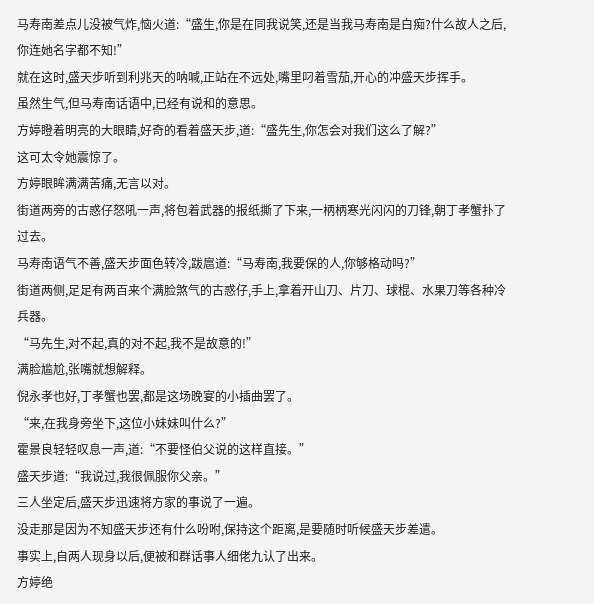马寿南差点儿没被气炸,恼火道:“盛生,你是在同我说笑,还是当我马寿南是白痴?什么故人之后,你连她名字都不知!”
就在这时,盛天步听到利兆天的呐喊,正站在不远处,嘴里叼着雪茄,开心的冲盛天步挥手。
虽然生气,但马寿南话语中,已经有说和的意思。
方婷瞪着明亮的大眼睛,好奇的看着盛天步,道:“盛先生,你怎会对我们这么了解?”
这可太令她震惊了。
方婷眼眸满满苦痛,无言以对。
街道两旁的古惑仔怒吼一声,将包着武器的报纸撕了下来,一柄柄寒光闪闪的刀锋,朝丁孝蟹扑了过去。
马寿南语气不善,盛天步面色转冷,跋扈道:“马寿南,我要保的人,你够格动吗?”
街道两侧,足足有两百来个满脸煞气的古惑仔,手上,拿着开山刀、片刀、球棍、水果刀等各种冷兵器。
“马先生,对不起,真的对不起,我不是故意的!”
满脸尴尬,张嘴就想解释。
倪永孝也好,丁孝蟹也罢,都是这场晚宴的小插曲罢了。
“来,在我身旁坐下,这位小妹妹叫什么?”
霍景良轻轻叹息一声,道:“不要怪伯父说的这样直接。”
盛天步道:“我说过,我很佩服你父亲。”
三人坐定后,盛天步迅速将方家的事说了一遍。
没走那是因为不知盛天步还有什么吩咐,保持这个距离,是要随时听候盛天步差遣。
事实上,自两人现身以后,便被和群话事人细佬九认了出来。
方婷绝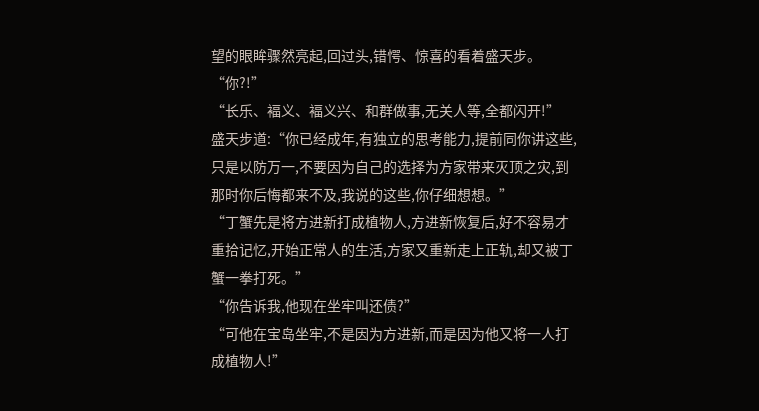望的眼眸骤然亮起,回过头,错愕、惊喜的看着盛天步。
“你?!”
“长乐、褔义、褔义兴、和群做事,无关人等,全都闪开!”
盛天步道:“你已经成年,有独立的思考能力,提前同你讲这些,只是以防万一,不要因为自己的选择为方家带来灭顶之灾,到那时你后悔都来不及,我说的这些,你仔细想想。”
“丁蟹先是将方进新打成植物人,方进新恢复后,好不容易才重拾记忆,开始正常人的生活,方家又重新走上正轨,却又被丁蟹一拳打死。”
“你告诉我,他现在坐牢叫还债?”
“可他在宝岛坐牢,不是因为方进新,而是因为他又将一人打成植物人!”